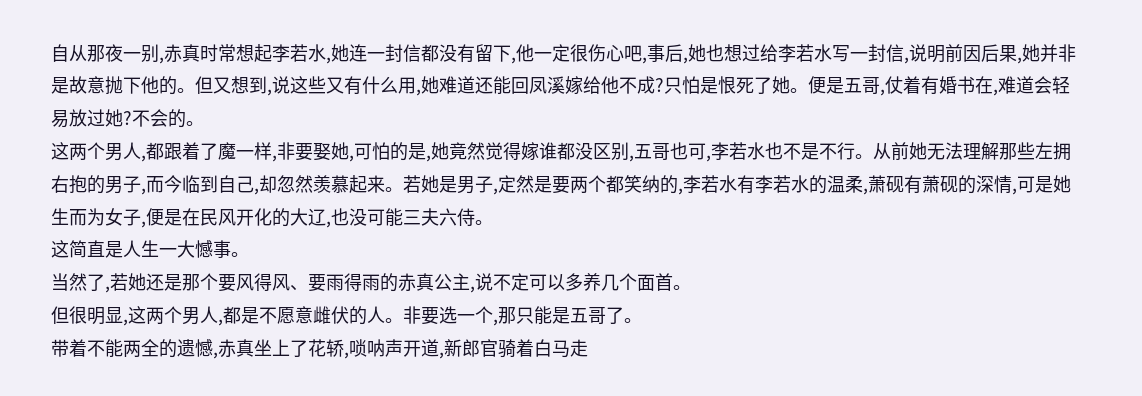自从那夜一别,赤真时常想起李若水,她连一封信都没有留下,他一定很伤心吧,事后,她也想过给李若水写一封信,说明前因后果,她并非是故意抛下他的。但又想到,说这些又有什么用,她难道还能回凤溪嫁给他不成?只怕是恨死了她。便是五哥,仗着有婚书在,难道会轻易放过她?不会的。
这两个男人,都跟着了魔一样,非要娶她,可怕的是,她竟然觉得嫁谁都没区别,五哥也可,李若水也不是不行。从前她无法理解那些左拥右抱的男子,而今临到自己,却忽然羡慕起来。若她是男子,定然是要两个都笑纳的,李若水有李若水的温柔,萧砚有萧砚的深情,可是她生而为女子,便是在民风开化的大辽,也没可能三夫六侍。
这简直是人生一大憾事。
当然了,若她还是那个要风得风、要雨得雨的赤真公主,说不定可以多养几个面首。
但很明显,这两个男人,都是不愿意雌伏的人。非要选一个,那只能是五哥了。
带着不能两全的遗憾,赤真坐上了花轿,唢呐声开道,新郎官骑着白马走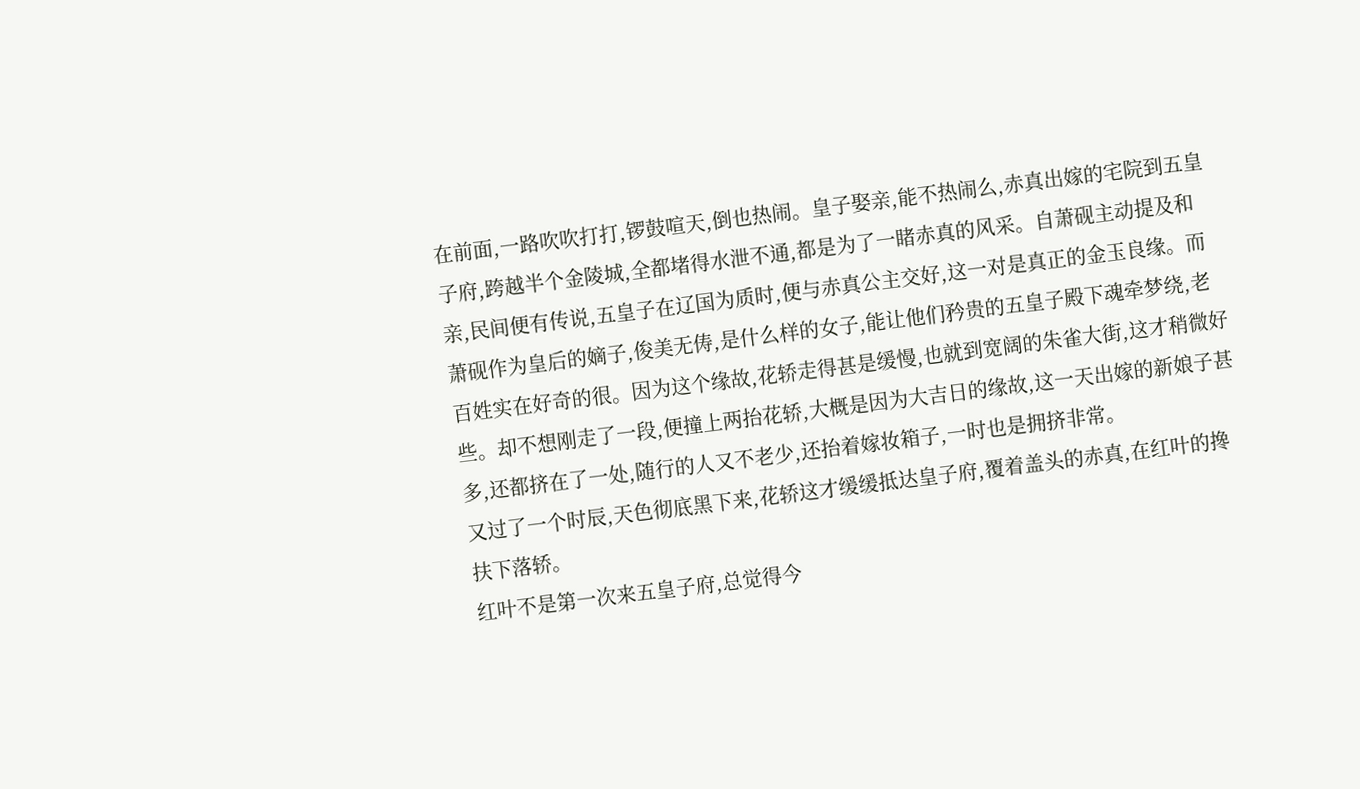在前面,一路吹吹打打,锣鼓喧天,倒也热闹。皇子娶亲,能不热闹么,赤真出嫁的宅院到五皇子府,跨越半个金陵城,全都堵得水泄不通,都是为了一睹赤真的风采。自萧砚主动提及和亲,民间便有传说,五皇子在辽国为质时,便与赤真公主交好,这一对是真正的金玉良缘。而萧砚作为皇后的嫡子,俊美无俦,是什么样的女子,能让他们矜贵的五皇子殿下魂牵梦绕,老百姓实在好奇的很。因为这个缘故,花轿走得甚是缓慢,也就到宽阔的朱雀大街,这才稍微好些。却不想刚走了一段,便撞上两抬花轿,大概是因为大吉日的缘故,这一天出嫁的新娘子甚多,还都挤在了一处,随行的人又不老少,还抬着嫁妆箱子,一时也是拥挤非常。
又过了一个时辰,天色彻底黑下来,花轿这才缓缓抵达皇子府,覆着盖头的赤真,在红叶的搀扶下落轿。
红叶不是第一次来五皇子府,总觉得今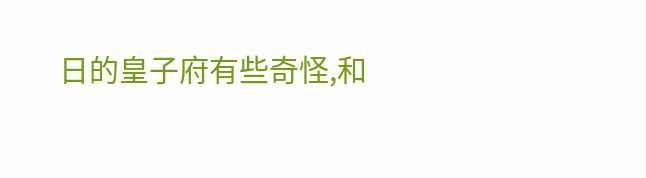日的皇子府有些奇怪,和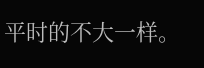平时的不大一样。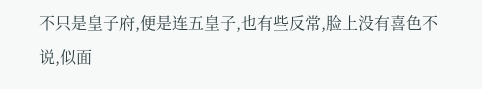不只是皇子府,便是连五皇子,也有些反常,脸上没有喜色不说,似面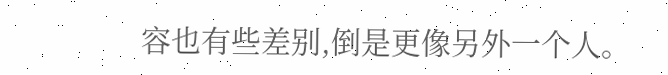容也有些差别,倒是更像另外一个人。